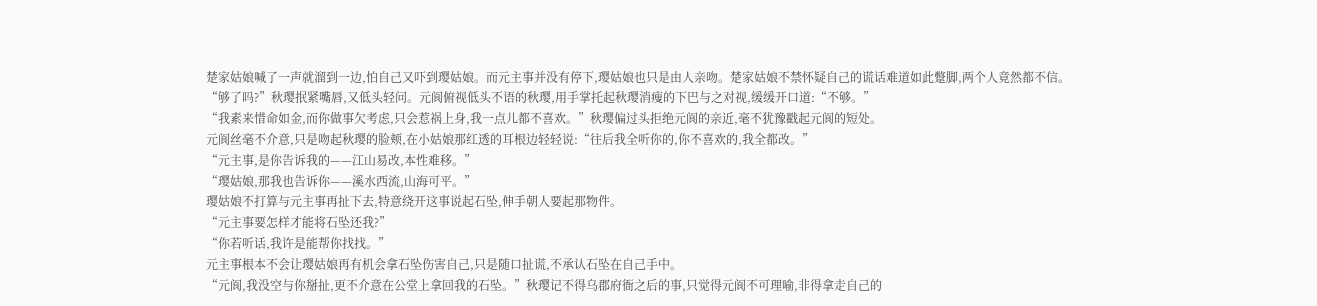楚家姑娘喊了一声就溜到一边,怕自己又吓到璎姑娘。而元主事并没有停下,璎姑娘也只是由人亲吻。楚家姑娘不禁怀疑自己的谎话难道如此蹩脚,两个人竟然都不信。
“够了吗?”秋璎抿紧嘴唇,又低头轻问。元阆俯视低头不语的秋璎,用手掌托起秋璎消瘦的下巴与之对视,缓缓开口道:“不够。”
“我素来惜命如金,而你做事欠考虑,只会惹祸上身,我一点儿都不喜欢。”秋璎偏过头拒绝元阆的亲近,毫不犹豫戳起元阆的短处。
元阆丝毫不介意,只是吻起秋璎的脸颊,在小姑娘那红透的耳根边轻轻说:“往后我全听你的,你不喜欢的,我全都改。”
“元主事,是你告诉我的——江山易改,本性难移。”
“璎姑娘,那我也告诉你——溪水西流,山海可平。”
璎姑娘不打算与元主事再扯下去,特意绕开这事说起石坠,伸手朝人要起那物件。
“元主事要怎样才能将石坠还我?”
“你若听话,我许是能帮你找找。”
元主事根本不会让璎姑娘再有机会拿石坠伤害自己,只是随口扯谎,不承认石坠在自己手中。
“元阆,我没空与你掰扯,更不介意在公堂上拿回我的石坠。”秋璎记不得乌郡府衙之后的事,只觉得元阆不可理喻,非得拿走自己的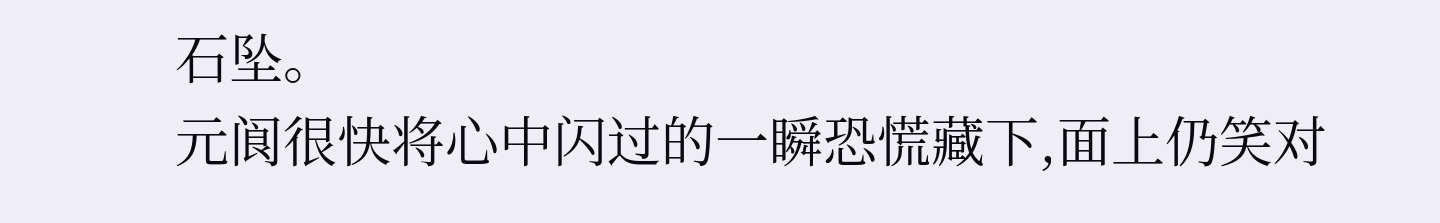石坠。
元阆很快将心中闪过的一瞬恐慌藏下,面上仍笑对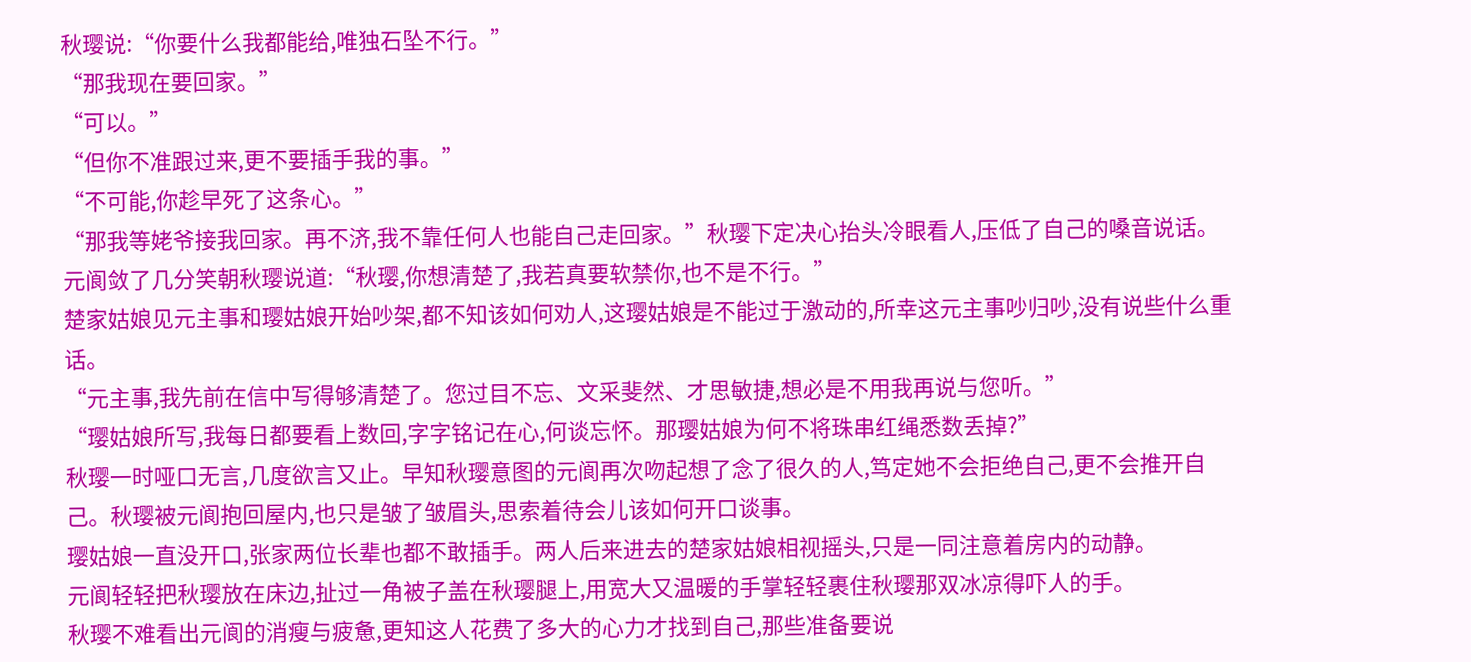秋璎说:“你要什么我都能给,唯独石坠不行。”
“那我现在要回家。”
“可以。”
“但你不准跟过来,更不要插手我的事。”
“不可能,你趁早死了这条心。”
“那我等姥爷接我回家。再不济,我不靠任何人也能自己走回家。”秋璎下定决心抬头冷眼看人,压低了自己的嗓音说话。
元阆敛了几分笑朝秋璎说道:“秋璎,你想清楚了,我若真要软禁你,也不是不行。”
楚家姑娘见元主事和璎姑娘开始吵架,都不知该如何劝人,这璎姑娘是不能过于激动的,所幸这元主事吵归吵,没有说些什么重话。
“元主事,我先前在信中写得够清楚了。您过目不忘、文采斐然、才思敏捷,想必是不用我再说与您听。”
“璎姑娘所写,我每日都要看上数回,字字铭记在心,何谈忘怀。那璎姑娘为何不将珠串红绳悉数丢掉?”
秋璎一时哑口无言,几度欲言又止。早知秋璎意图的元阆再次吻起想了念了很久的人,笃定她不会拒绝自己,更不会推开自己。秋璎被元阆抱回屋内,也只是皱了皱眉头,思索着待会儿该如何开口谈事。
璎姑娘一直没开口,张家两位长辈也都不敢插手。两人后来进去的楚家姑娘相视摇头,只是一同注意着房内的动静。
元阆轻轻把秋璎放在床边,扯过一角被子盖在秋璎腿上,用宽大又温暖的手掌轻轻裹住秋璎那双冰凉得吓人的手。
秋璎不难看出元阆的消瘦与疲惫,更知这人花费了多大的心力才找到自己,那些准备要说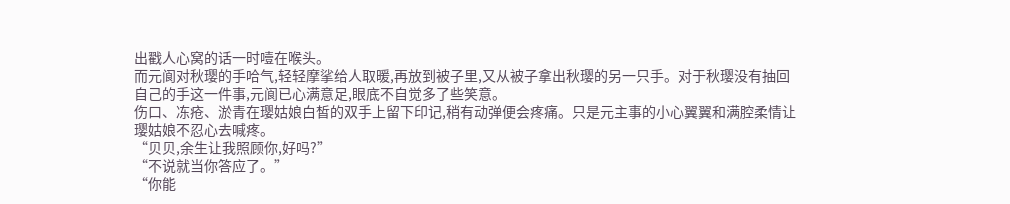出戳人心窝的话一时噎在喉头。
而元阆对秋璎的手哈气,轻轻摩挲给人取暖,再放到被子里,又从被子拿出秋璎的另一只手。对于秋璎没有抽回自己的手这一件事,元阆已心满意足,眼底不自觉多了些笑意。
伤口、冻疮、淤青在璎姑娘白皙的双手上留下印记,稍有动弹便会疼痛。只是元主事的小心翼翼和满腔柔情让璎姑娘不忍心去喊疼。
“贝贝,余生让我照顾你,好吗?”
“不说就当你答应了。”
“你能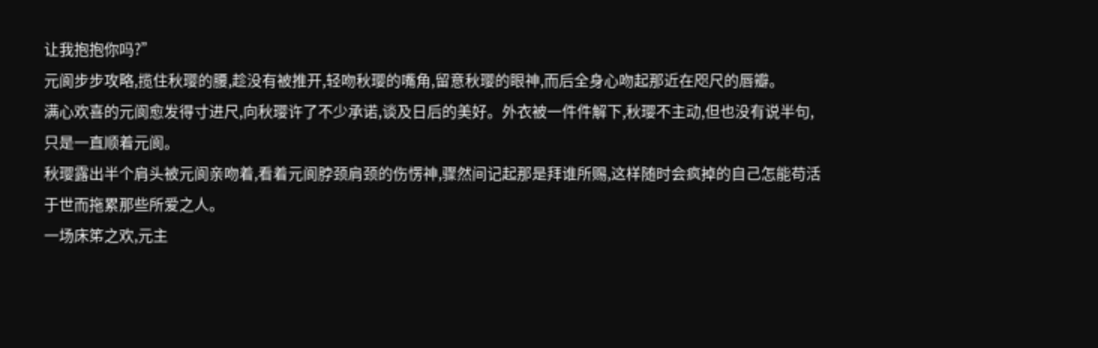让我抱抱你吗?”
元阆步步攻略,揽住秋璎的腰,趁没有被推开,轻吻秋璎的嘴角,留意秋璎的眼神,而后全身心吻起那近在咫尺的唇瓣。
满心欢喜的元阆愈发得寸进尺,向秋璎许了不少承诺,谈及日后的美好。外衣被一件件解下,秋璎不主动,但也没有说半句,只是一直顺着元阆。
秋璎露出半个肩头被元阆亲吻着,看着元阆脖颈肩颈的伤愣神,骤然间记起那是拜谁所赐,这样随时会疯掉的自己怎能苟活于世而拖累那些所爱之人。
一场床笫之欢,元主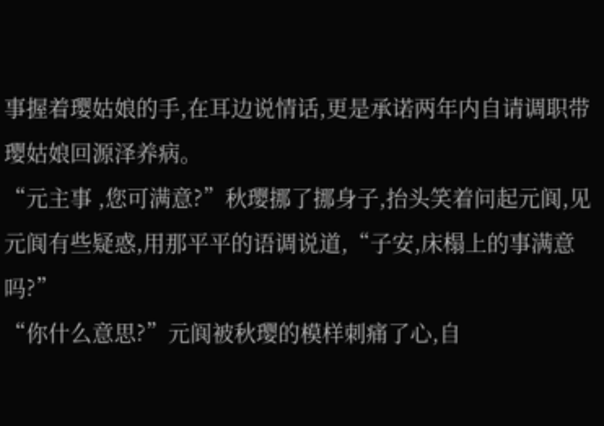事握着璎姑娘的手,在耳边说情话,更是承诺两年内自请调职带璎姑娘回源泽养病。
“元主事 ,您可满意?”秋璎挪了挪身子,抬头笑着问起元阆,见元阆有些疑惑,用那平平的语调说道,“子安,床榻上的事满意吗?”
“你什么意思?”元阆被秋璎的模样刺痛了心,自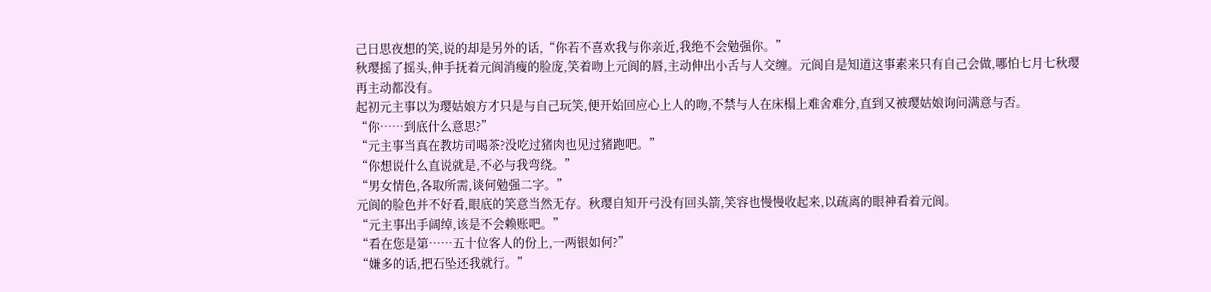己日思夜想的笑,说的却是另外的话,“你若不喜欢我与你亲近,我绝不会勉强你。”
秋璎摇了摇头,伸手抚着元阆消瘦的脸庞,笑着吻上元阆的唇,主动伸出小舌与人交缠。元阆自是知道这事素来只有自己会做,哪怕七月七秋璎再主动都没有。
起初元主事以为璎姑娘方才只是与自己玩笑,便开始回应心上人的吻,不禁与人在床榻上难舍难分,直到又被璎姑娘询问满意与否。
“你……到底什么意思?”
“元主事当真在教坊司喝茶?没吃过猪肉也见过猪跑吧。”
“你想说什么直说就是,不必与我弯绕。”
“男女情色,各取所需,谈何勉强二字。”
元阆的脸色并不好看,眼底的笑意当然无存。秋璎自知开弓没有回头箭,笑容也慢慢收起来,以疏离的眼神看着元阆。
“元主事出手阔绰,该是不会赖账吧。”
“看在您是第……五十位客人的份上,一两银如何?”
“嫌多的话,把石坠还我就行。”